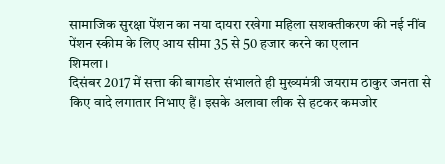सामाजिक सुरक्षा पेंशन का नया दायरा रखेगा महिला सशक्तीकरण की नई नींव
पेंशन स्कीम के लिए आय सीमा 35 से 50 हजार करने का एलान
शिमला ।
दिसंबर 2017 में सत्ता की बागडोर संभालते ही मुख्यमंत्री जयराम ठाकुर जनता से किए वादे लगातार निभाए हैं। इसके अलावा लीक से हटकर कमजोर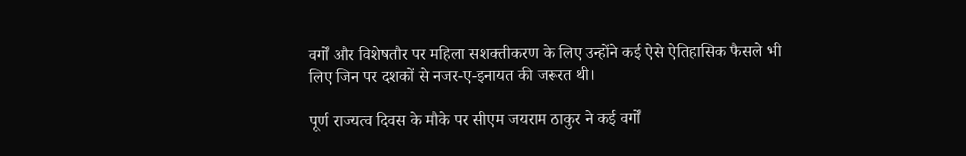वर्गों और विशेषतौर पर महिला सशक्तीकरण के लिए उन्होंने कई ऐसे ऐतिहासिक फैसले भी लिए जिन पर दशकों से नजर-ए-इनायत की जरूरत थी।

पूर्ण राज्यत्व दिवस के मौके पर सीएम जयराम ठाकुर ने कई वर्गों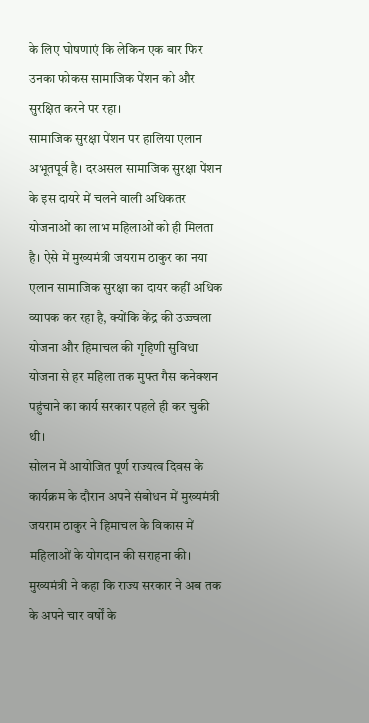के लिए घोषणाएं कि लेकिन एक बार फिर उनका फोकस सामाजिक पेंशन को और सुरक्षित करने पर रहा।
सामाजिक सुरक्षा पेंशन पर हालिया एलान अभूतपूर्व है। दरअसल सामाजिक सुरक्षा पेंशन के इस दायरे में चलने वाली अधिकतर योजनाओं का लाभ महिलाओं को ही मिलता है। ऐसे में मुख्यमंत्री जयराम ठाकुर का नया एलान सामाजिक सुरक्षा का दायर कहीं अधिक व्यापक कर रहा है, क्योंकि केंद्र की उज्ज्वला योजना और हिमाचल की गृहिणी सुविधा योजना से हर महिला तक मुफ्त गैस कनेक्शन पहुंचाने का कार्य सरकार पहले ही कर चुकी थी।
सोलन में आयोजित पूर्ण राज्यत्व दिवस के कार्यक्रम के दौरान अपने संबोधन में मुख्यमंत्री जयराम ठाकुर ने हिमाचल के विकास में महिलाओं के योगदान की सराहना की। मुख्यमंत्री ने कहा कि राज्य सरकार ने अब तक के अपने चार वर्षों के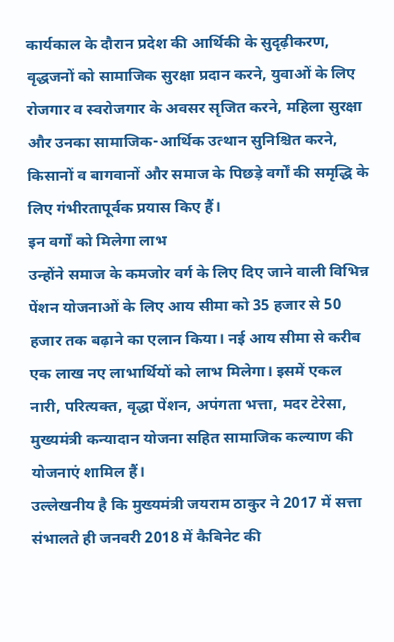कार्यकाल के दौरान प्रदेश की आर्थिकी के सुदृढ़ीकरण, वृद्धजनों को सामाजिक सुरक्षा प्रदान करने, युवाओं के लिए रोजगार व स्वरोजगार के अवसर सृजित करने, महिला सुरक्षा और उनका सामाजिक-आर्थिक उत्थान सुनिश्चित करने, किसानों व बागवानों और समाज के पिछड़े वर्गों की समृद्धि के लिए गंभीरतापूर्वक प्रयास किए हैं।
इन वर्गों को मिलेगा लाभ
उन्होंने समाज के कमजोर वर्ग के लिए दिए जाने वाली विभिन्न पेंशन योजनाओं के लिए आय सीमा को 35 हजार से 50 हजार तक बढ़ाने का एलान किया। नई आय सीमा से करीब एक लाख नए लाभार्थियों को लाभ मिलेगा। इसमें एकल नारी, परित्यक्त, वृद्धा पेंशन, अपंगता भत्ता, मदर टेरेसा, मुख्यमंत्री कन्यादान योजना सहित सामाजिक कल्याण की योजनाएं शामिल हैं।
उल्लेखनीय है कि मुख्यमंत्री जयराम ठाकुर ने 2017 में सत्ता संभालते ही जनवरी 2018 में कैबिनेट की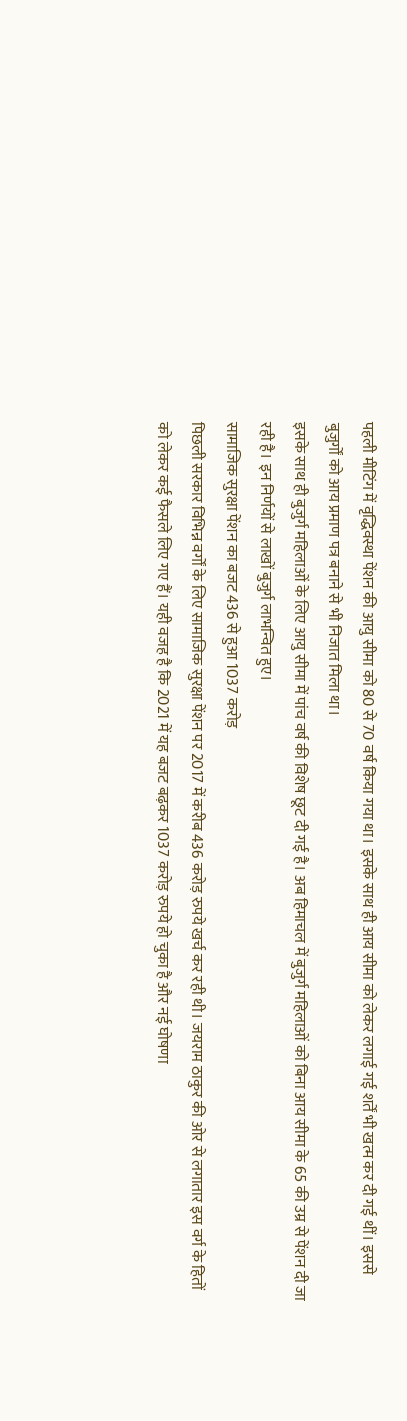पहली मीटिंग में वृद्धिवस्था पेंशन की आयु सीमा को 80 से 70 वर्ष किया गया था। इसके साथ ही आय सीमा को लेकर लगाई गई शर्तें भी खत्म कर दी गई थीं। इससे बुजुर्गों को आय प्रमाण पत्र बनाने से भी निजात मिला था।
इसके साथ ही बुजुर्ग महिलाओं के लिए आयु सीमा में पांच वर्ष की विशेष छूट दी गई है। अब हिमाचल में बुजुर्ग महिलाओं को बिना आय सीमा के 65 की उम्र से पेंशन दी जा रही है। इन निर्णयों से लाखों बुजुर्ग लाभन्वित हुए।
सामाजिक सुरक्षा पेंशन का बजट 436 से हुआ 1037 करोड़
पिछली सरकार विभिन्न वर्गों के लिए सामाजिक सुरक्षा पेंशन पर 2017 में करीब 436 करोड़ रुपये खर्च कर रही थी। जयराम ठाकुर की ओर से लगातार इस वर्ग के हितों को लेकर कई फैसले लिए गए हैं। यही वजह है कि 2021 में यह बजट बढ़कर 1037 करोड़ रुपये हो चुका है और नई घोषणा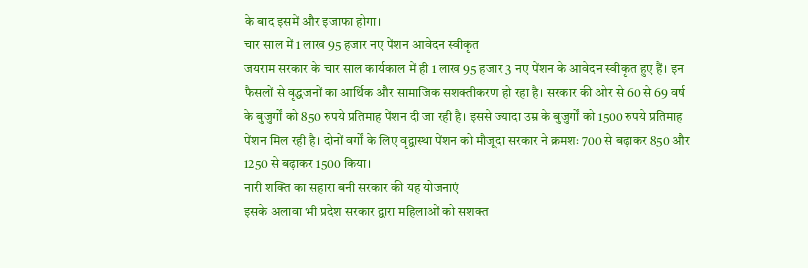के बाद इसमें और इजाफा होगा।
चार साल में 1 लाख 95 हजार नए पेंशन आवेदन स्वीकृत
जयराम सरकार के चार साल कार्यकाल में ही 1 लाख 95 हजार 3 नए पेंशन के आवेदन स्वीकृत हुए हैं। इन फैसलों से वृद्धजनों का आर्थिक और सामाजिक सशक्तीकरण हो रहा है। सरकार की ओर से 60 से 69 वर्ष के बुजुर्गों को 850 रुपये प्रतिमाह पेंशन दी जा रही है। इससे ज्यादा उम्र के बुजुर्गों को 1500 रुपये प्रतिमाह पेंशन मिल रही है। दोनों वर्गों के लिए वृद्वास्था पेंशन को मौजूदा सरकार ने क्रमशः 700 से बढ़ाकर 850 और 1250 से बढ़ाकर 1500 किया।
नारी शक्ति का सहारा बनी सरकार की यह योजनाएं
इसके अलावा भी प्रदेश सरकार द्वारा महिलाओं को सशक्त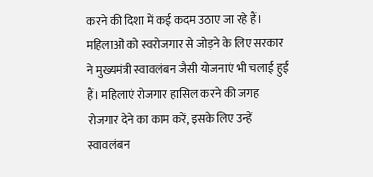करने की दिशा में कई कदम उठाए जा रहे हैं। महिलाओं को स्वरोजगार से जोड़ने के लिए सरकार ने मुख्यमंत्री स्वावलंबन जैसी योजनाएं भी चलाई हुई हैं। महिलाएं रोजगार हासिल करने की जगह रोजगार देने का काम करें, इसके लिए उन्हें स्वावलंबन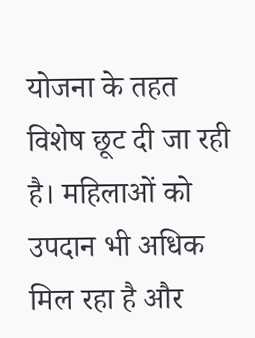योजना के तहत विशेष छूट दी जा रही है। महिलाओं को उपदान भी अधिक मिल रहा है और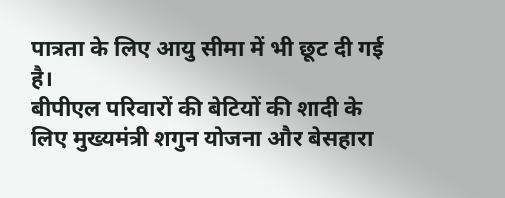पात्रता के लिए आयु सीमा में भी छूट दी गई है।
बीपीएल परिवारों की बेटियों की शादी के लिए मुख्यमंत्री शगुन योजना और बेसहारा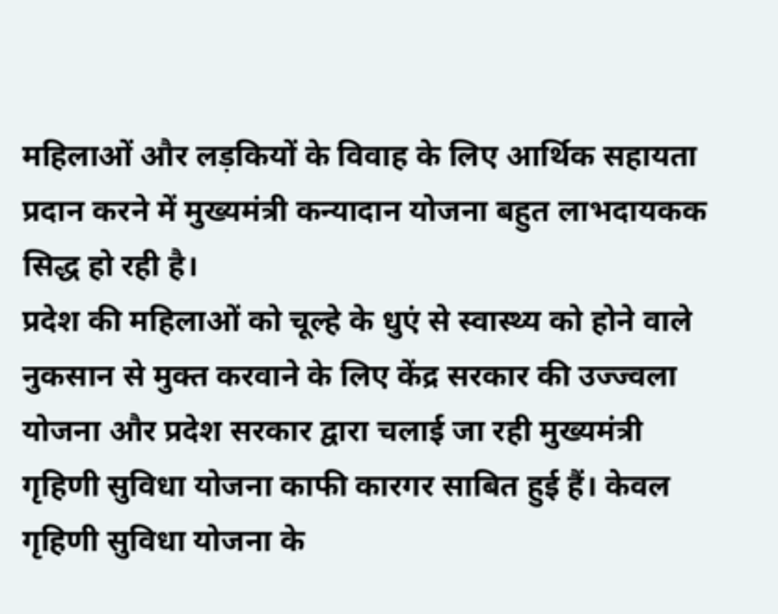महिलाओं और लड़कियों के विवाह के लिए आर्थिक सहायता प्रदान करने में मुख्यमंत्री कन्यादान योजना बहुत लाभदायकक सिद्ध हो रही है।
प्रदेश की महिलाओं को चूल्हे के धुएं से स्वास्थ्य को होने वाले नुकसान से मुक्त करवाने के लिए केंद्र सरकार की उज्ज्वला योजना और प्रदेश सरकार द्वारा चलाई जा रही मुख्यमंत्री गृहिणी सुविधा योजना काफी कारगर साबित हुई हैं। केवल गृहिणी सुविधा योजना के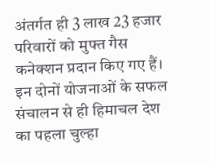अंतर्गत ही 3 लाख 23 हजार परिवारों को मुफ्त गैस कनेक्शन प्रदान किए गए हैं। इन दोनों योजनाओं के सफल संचालन से ही हिमाचल देश का पहला चुल्हा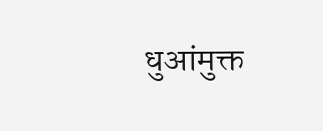धुआंमुक्त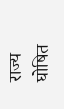राज्य घोषित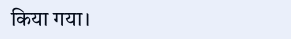किया गया।